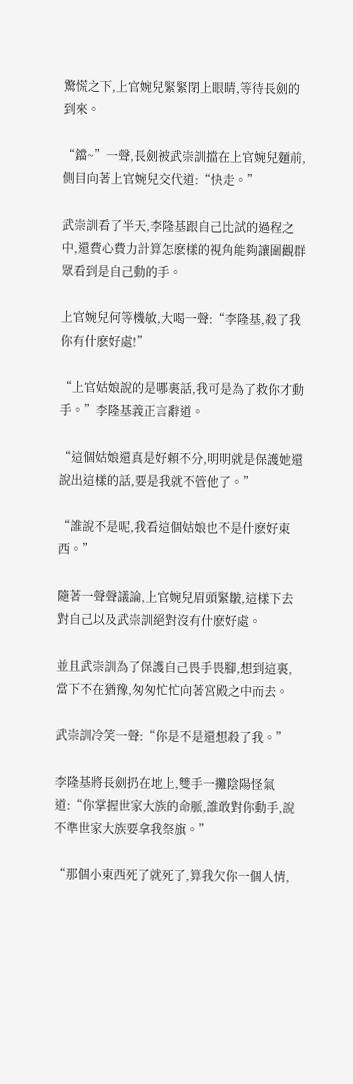驚慌之下,上官婉兒緊緊閉上眼睛,等待長劍的到來。

“鐺~”一聲,長劍被武崇訓擋在上官婉兒麵前,側目向著上官婉兒交代道:“快走。”

武崇訓看了半天,李隆基跟自己比試的過程之中,還費心費力計算怎麽樣的視角能夠讓圍觀群眾看到是自己動的手。

上官婉兒何等機敏,大喝一聲:“李隆基,殺了我你有什麽好處!”

“上官姑娘說的是哪裏話,我可是為了救你才動手。”李隆基義正言辭道。

“這個姑娘還真是好賴不分,明明就是保護她還說出這樣的話,要是我就不管他了。”

“誰說不是呢,我看這個姑娘也不是什麽好東西。”

隨著一聲聲議論,上官婉兒眉頭緊皺,這樣下去對自己以及武崇訓絕對沒有什麽好處。

並且武崇訓為了保護自己畏手畏腳,想到這裏,當下不在猶豫,匆匆忙忙向著宮殿之中而去。

武崇訓冷笑一聲:“你是不是還想殺了我。”

李隆基將長劍扔在地上,雙手一攤陰陽怪氣道:“你掌握世家大族的命脈,誰敢對你動手,說不準世家大族要拿我祭旗。”

“那個小東西死了就死了,算我欠你一個人情,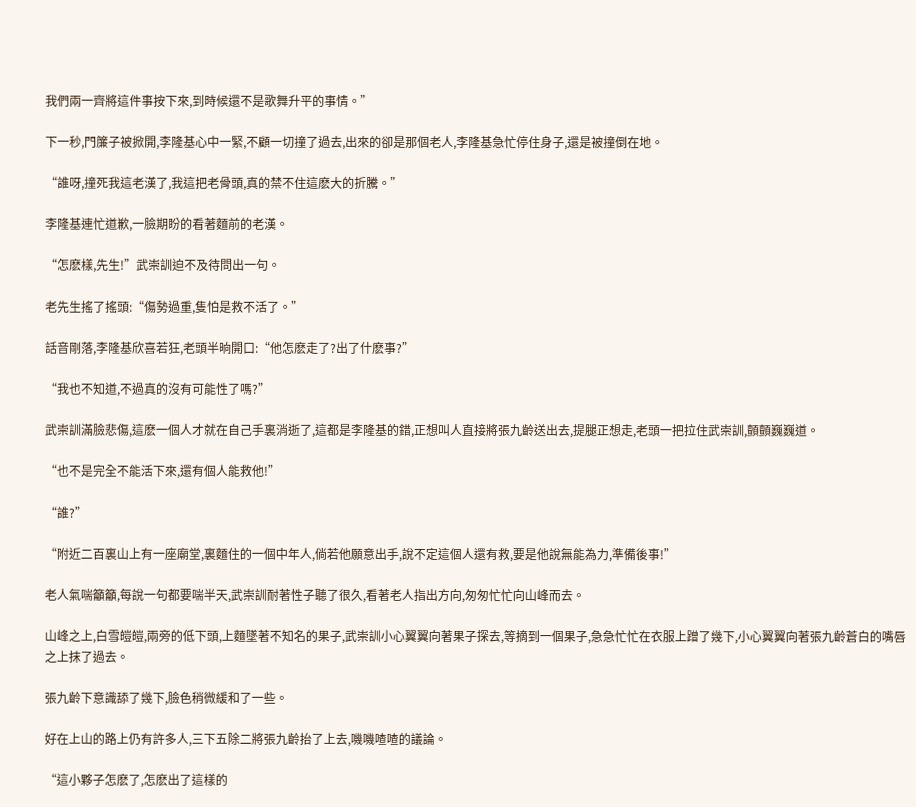我們兩一齊將這件事按下來,到時候還不是歌舞升平的事情。”

下一秒,門簾子被掀開,李隆基心中一緊,不顧一切撞了過去,出來的卻是那個老人,李隆基急忙停住身子,還是被撞倒在地。

“誰呀,撞死我這老漢了,我這把老骨頭,真的禁不住這麽大的折騰。”

李隆基連忙道歉,一臉期盼的看著麵前的老漢。

“怎麽樣,先生!”武崇訓迫不及待問出一句。

老先生搖了搖頭:“傷勢過重,隻怕是救不活了。”

話音剛落,李隆基欣喜若狂,老頭半晌開口:“他怎麽走了?出了什麽事?”

“我也不知道,不過真的沒有可能性了嗎?”

武崇訓滿臉悲傷,這麽一個人才就在自己手裏消逝了,這都是李隆基的錯,正想叫人直接將張九齡送出去,提腿正想走,老頭一把拉住武崇訓,顫顫巍巍道。

“也不是完全不能活下來,還有個人能救他!”

“誰?”

“附近二百裏山上有一座廟堂,裏麵住的一個中年人,倘若他願意出手,說不定這個人還有救,要是他說無能為力,準備後事!”

老人氣喘籲籲,每說一句都要喘半天,武崇訓耐著性子聽了很久,看著老人指出方向,匆匆忙忙向山峰而去。

山峰之上,白雪皚皚,兩旁的低下頭,上麵墜著不知名的果子,武崇訓小心翼翼向著果子探去,等摘到一個果子,急急忙忙在衣服上蹭了幾下,小心翼翼向著張九齡蒼白的嘴唇之上抹了過去。

張九齡下意識舔了幾下,臉色稍微緩和了一些。

好在上山的路上仍有許多人,三下五除二將張九齡抬了上去,嘰嘰喳喳的議論。

“這小夥子怎麽了,怎麽出了這樣的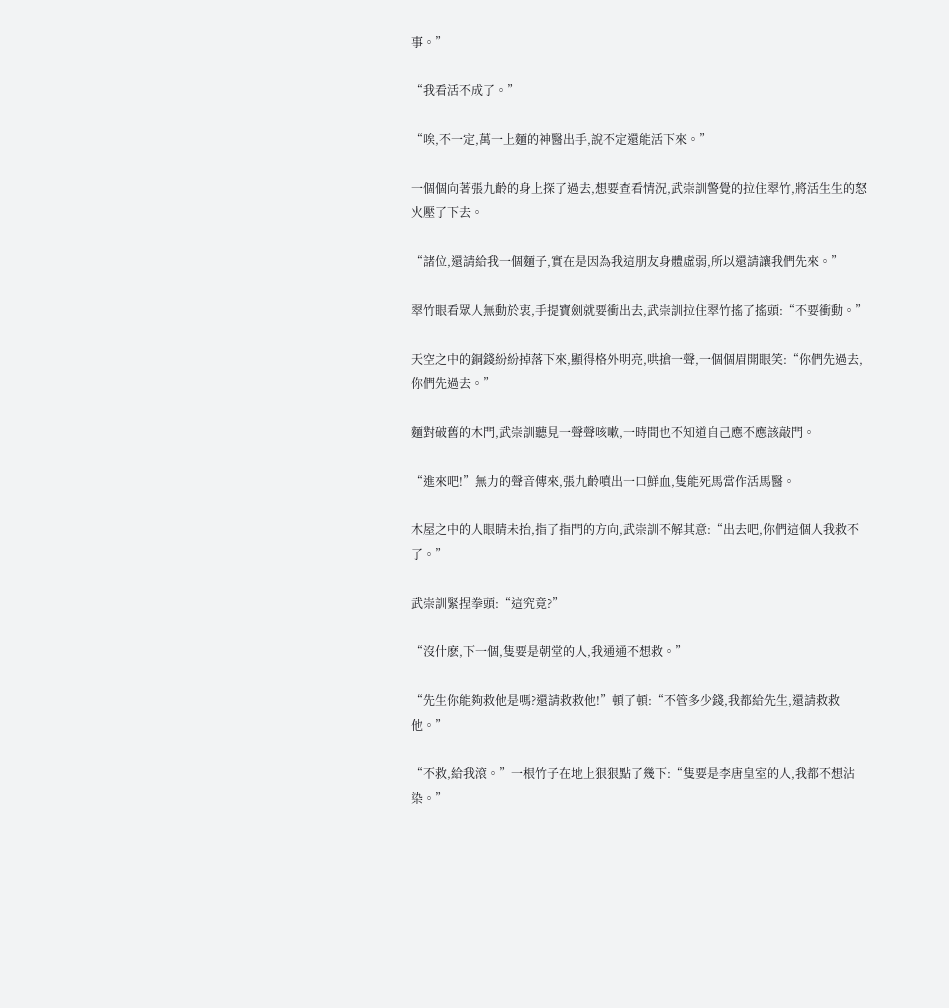事。”

“我看活不成了。”

“唉,不一定,萬一上麵的神醫出手,說不定還能活下來。”

一個個向著張九齡的身上探了過去,想要查看情況,武崇訓警覺的拉住翠竹,將活生生的怒火壓了下去。

“諸位,還請給我一個麵子,實在是因為我這朋友身體虛弱,所以還請讓我們先來。”

翠竹眼看眾人無動於衷,手提寶劍就要衝出去,武崇訓拉住翠竹搖了搖頭:“不要衝動。”

天空之中的銅錢紛紛掉落下來,顯得格外明亮,哄搶一聲,一個個眉開眼笑:“你們先過去,你們先過去。”

麵對破舊的木門,武崇訓聽見一聲聲咳嗽,一時間也不知道自己應不應該敲門。

“進來吧!”無力的聲音傳來,張九齡噴出一口鮮血,隻能死馬當作活馬醫。

木屋之中的人眼睛未抬,指了指門的方向,武崇訓不解其意:“出去吧,你們這個人我救不了。”

武崇訓緊捏拳頭:“這究竟?”

“沒什麽,下一個,隻要是朝堂的人,我通通不想救。”

“先生你能夠救他是嗎?還請救救他!”頓了頓:“不管多少錢,我都給先生,還請救救他。”

“不救,給我滾。”一根竹子在地上狠狠點了幾下:“隻要是李唐皇室的人,我都不想沾染。”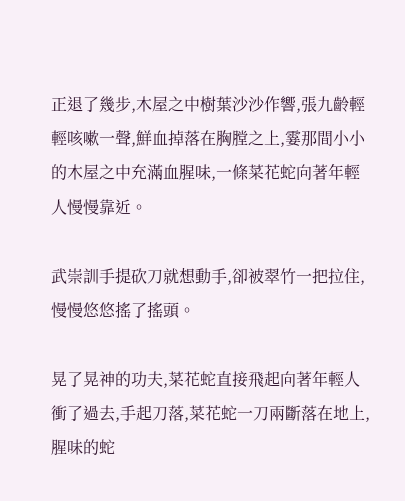正退了幾步,木屋之中樹葉沙沙作響,張九齡輕輕咳嗽一聲,鮮血掉落在胸膛之上,霎那間小小的木屋之中充滿血腥味,一條菜花蛇向著年輕人慢慢靠近。

武崇訓手提砍刀就想動手,卻被翠竹一把拉住,慢慢悠悠搖了搖頭。

晃了晃神的功夫,菜花蛇直接飛起向著年輕人衝了過去,手起刀落,菜花蛇一刀兩斷落在地上,腥味的蛇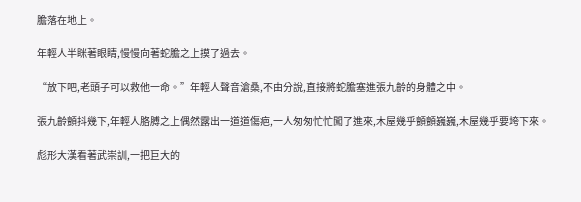膽落在地上。

年輕人半眯著眼睛,慢慢向著蛇膽之上摸了過去。

“放下吧,老頭子可以救他一命。”年輕人聲音滄桑,不由分說,直接將蛇膽塞進張九齡的身體之中。

張九齡顫抖幾下,年輕人胳膊之上偶然露出一道道傷疤,一人匆匆忙忙闖了進來,木屋幾乎顫顫巍巍,木屋幾乎要垮下來。

彪形大漢看著武崇訓,一把巨大的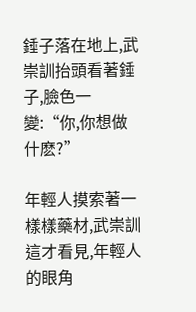錘子落在地上,武崇訓抬頭看著錘子,臉色一變:“你,你想做什麽?”

年輕人摸索著一樣樣藥材,武崇訓這才看見,年輕人的眼角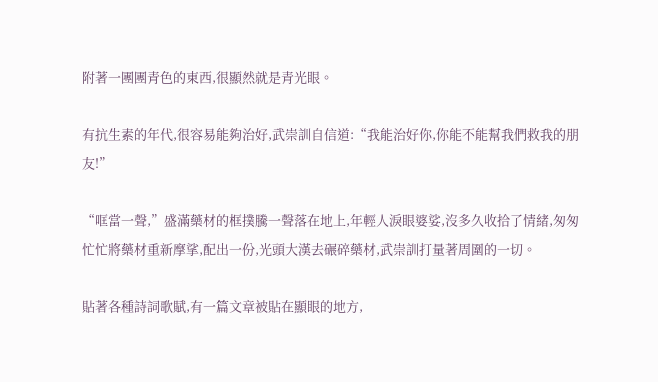附著一團團青色的東西,很顯然就是青光眼。

有抗生素的年代,很容易能夠治好,武崇訓自信道:“我能治好你,你能不能幫我們救我的朋友!”

“哐當一聲,”盛滿藥材的框撲騰一聲落在地上,年輕人淚眼婆娑,沒多久收拾了情緒,匆匆忙忙將藥材重新摩挲,配出一份,光頭大漢去碾碎藥材,武崇訓打量著周圍的一切。

貼著各種詩詞歌賦,有一篇文章被貼在顯眼的地方,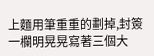上麵用筆重重的劃掉,封簽一欄明晃晃寫著三個大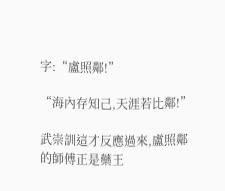字:“盧照鄰!”

“海內存知己,天涯若比鄰!”

武崇訓這才反應過來,盧照鄰的師傅正是藥王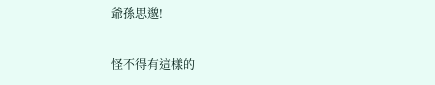爺孫思邈!

怪不得有這樣的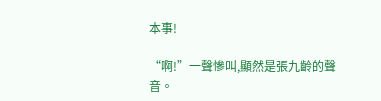本事!

“啊!”一聲慘叫,顯然是張九齡的聲音。